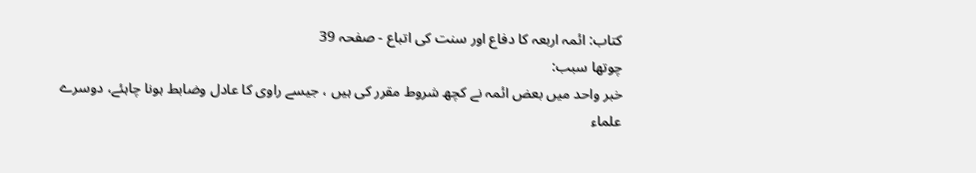کتاب: ائمہ اربعہ کا دفاع اور سنت کی اتباع - صفحہ 39
چوتھا سبب:
خبر واحد میں بعض ائمہ نے کچھ شروط مقرر کی ہیں ، جیسے راوی کا عادل وضابط ہونا چاہئے، دوسرے علماء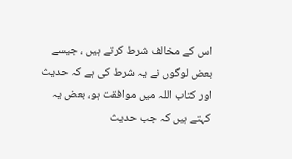اس کے مخالف شرط کرتے ہیں ، جیسے بعض لوگوں نے یہ شرط کی ہے کہ حدیث اور کتاب اللہ میں موافقت ہو، بعض یہ کہتے ہیں کہ جب حدیث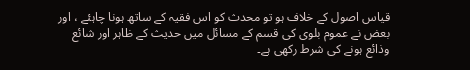قیاس اصول کے خلاف ہو تو محدث کو اس فقیہ کے ساتھ ہونا چاہئے ، اور بعض نے عموم بلوی کی قسم کے مسائل میں حدیث کے ظاہر اور شائع وذائع ہونے کی شرط رکھی ہے۔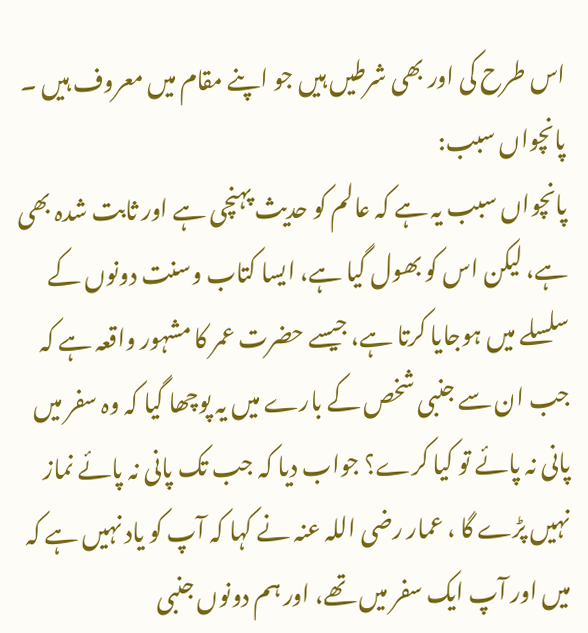اس طرح کی اور بھی شرطیں ہیں جو اپنے مقام میں معروف ہیں ۔
پانچواں سبب:
پانچواں سبب یہ ہے کہ عالم کو حدیث پہنچی ہے اور ثابت شدہ بھی ہے، لیکن اس کو بھول گیا ہے، ایسا کتاب وسنت دونوں کے سلسلے میں ہوجایا کرتا ہے، جیسے حضرت عمر کا مشہور واقعہ ہے کہ جب ان سے جنبی شخص کے بارے میں یہ پوچھا گیا کہ وہ سفر میں پانی نہ پائے تو کیا کرے؟ جواب دیا کہ جب تک پانی نہ پائے نماز نہیں پڑے گا ، عمار رضی اللہ عنہ نے کہا کہ آپ کو یاد نہیں ہے کہ میں اور آپ ایک سفر میں تھے، اور ہم دونوں جنبی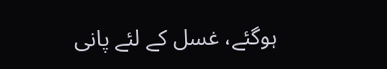ہوگئے، غسل کے لئے پانی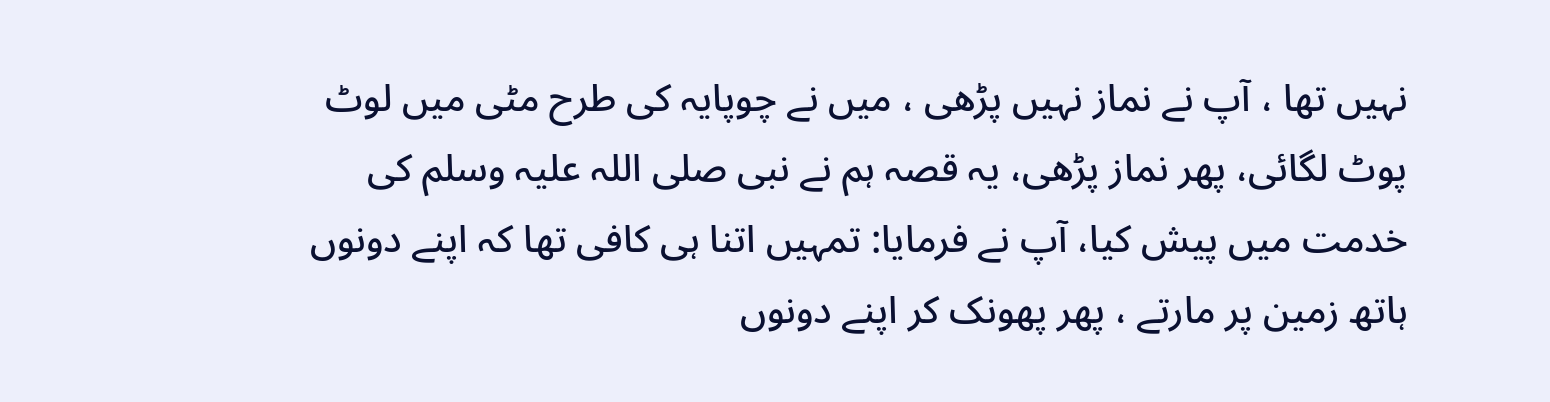نہیں تھا ، آپ نے نماز نہیں پڑھی ، میں نے چوپایہ کی طرح مٹی میں لوٹ پوٹ لگائی، پھر نماز پڑھی، یہ قصہ ہم نے نبی صلی اللہ علیہ وسلم کی خدمت میں پیش کیا، آپ نے فرمایا: تمہیں اتنا ہی کافی تھا کہ اپنے دونوں ہاتھ زمین پر مارتے ، پھر پھونک کر اپنے دونوں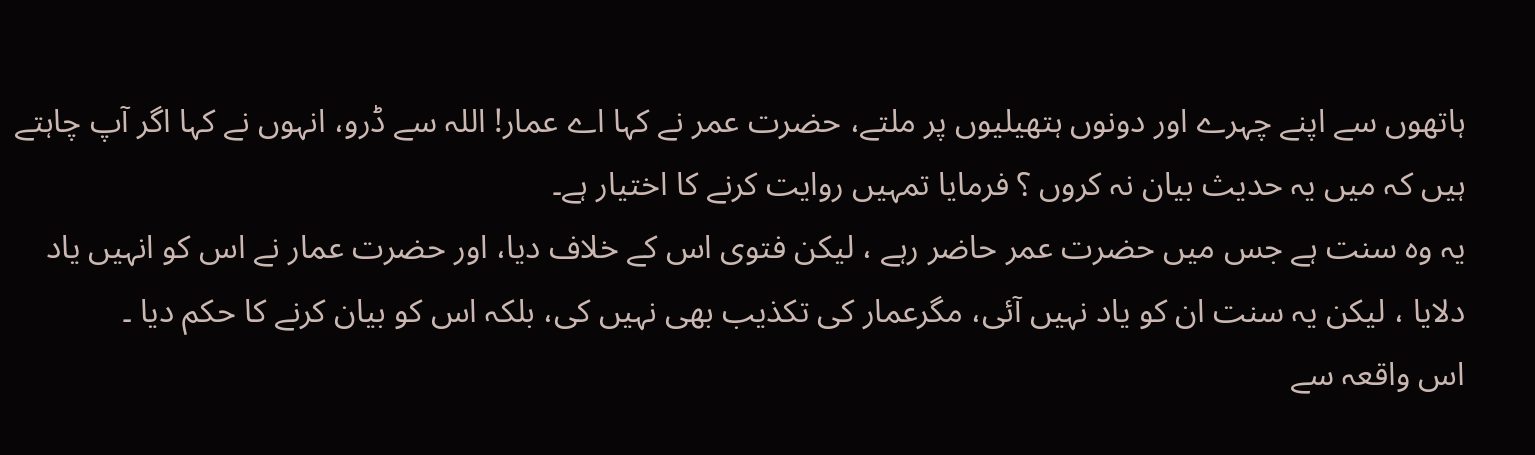ہاتھوں سے اپنے چہرے اور دونوں ہتھیلیوں پر ملتے، حضرت عمر نے کہا اے عمار! اللہ سے ڈرو، انہوں نے کہا اگر آپ چاہتے ہیں کہ میں یہ حدیث بیان نہ کروں ؟ فرمایا تمہیں روایت کرنے کا اختیار ہے۔
یہ وہ سنت ہے جس میں حضرت عمر حاضر رہے ، لیکن فتوی اس کے خلاف دیا، اور حضرت عمار نے اس کو انہیں یاد دلایا ، لیکن یہ سنت ان کو یاد نہیں آئی، مگرعمار کی تکذیب بھی نہیں کی، بلکہ اس کو بیان کرنے کا حکم دیا ۔
اس واقعہ سے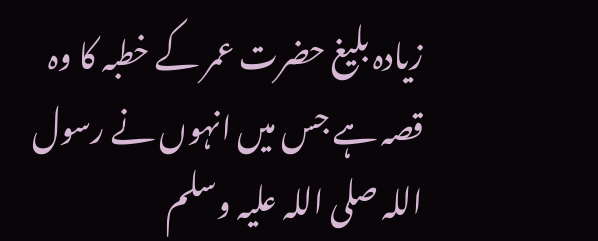زیادہ بلیغ حضرت عمر کے خطبہ کا وہ قصہ ہے جس میں انہوں نے رسول اللہ صلی اللہ علیہ وسلم